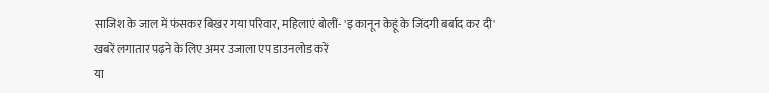साजिश के जाल में फंसकर बिखर गया परिवार, महिलाएं बोलीं- 'इ कानून केहूं के जिंदगी बर्बाद कर दी'
खबरें लगातार पढ़ने के लिए अमर उजाला एप डाउनलोड करें
या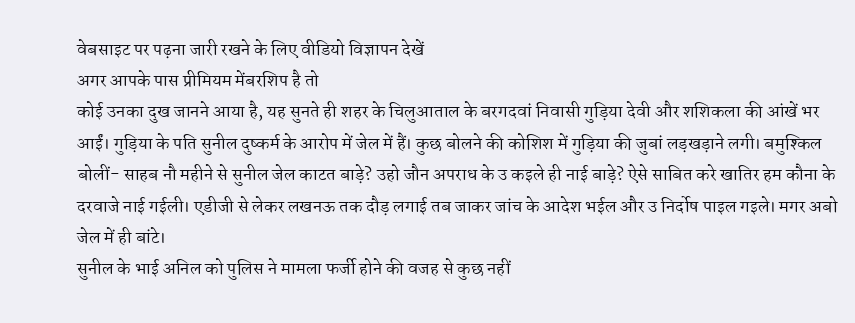वेबसाइट पर पढ़ना जारी रखने के लिए वीडियो विज्ञापन देखें
अगर आपके पास प्रीमियम मेंबरशिप है तो
कोई उनका दुख जानने आया है, यह सुनते ही शहर के चिलुआताल के बरगदवां निवासी गुड़िया देवी और शशिकला की आंखें भर आईं। गुड़िया के पति सुनील दुष्कर्म के आरोप में जेल में हैं। कुछ बोलने की कोशिश में गुड़िया की जुबां लड़खड़ाने लगी। बमुश्किल बोलीं- साहब नौ महीने से सुनील जेल काटत बाड़े? उहो जौन अपराध के उ कइले ही नाई बाड़े? ऐसे साबित करे खातिर हम कौना के दरवाजे नाई गईली। एडीजी से लेकर लखनऊ तक दौड़ लगाई तब जाकर जांच के आदेश भईल और उ निर्दोष पाइल गइले। मगर अबो जेल में ही बांटे।
सुनील के भाई अनिल को पुलिस ने मामला फर्जी होने की वजह से कुछ नहीं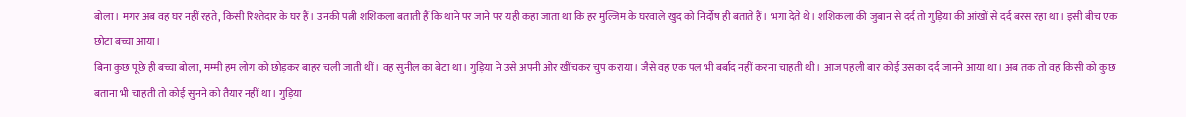बोला। मगर अब वह घर नहीं रहते, किसी रिश्तेदार के घर हैं। उनकी पत्नी शशिकला बताती हैं कि थाने पर जाने पर यही कहा जाता था कि हर मुल्जिम के घरवाले खुद को निर्दोष ही बताते हैं। भगा देते थे। शशिकला की जुबान से दर्द तो गुड़िया की आंखों से दर्द बरस रहा था। इसी बीच एक छोटा बच्चा आया।
बिना कुछ पूछे ही बच्चा बोला, मम्मी हम लोग को छोड़कर बाहर चली जाती थीं। वह सुनील का बेटा था। गुड़िया ने उसे अपनी ओर खींचकर चुप कराया। जैसे वह एक पल भी बर्बाद नहीं करना चाहती थी। आज पहली बार कोई उसका दर्द जानने आया था। अब तक तो वह किसी को कुछ बताना भी चाहती तो कोई सुनने को तैयार नहीं था। गुड़िया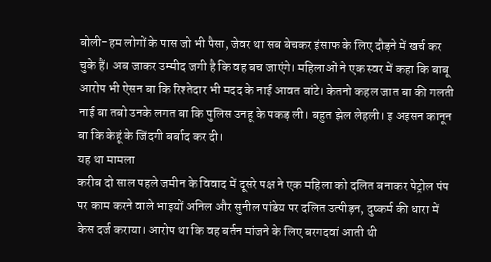बोली-हम लोगों के पास जो भी पैसा, जेवर था सब बेचकर इंसाफ के लिए दौड़ने में खर्च कर चुके हैं। अब जाकर उम्मीद जगी है कि वह बच जाएंगे। महिलाओं ने एक स्वर में कहा कि बाबू आरोप भी ऐसन बा कि रिश्तेदार भी मदद के नाई आवत बांटे। केतनो कहल जात बा की गलती नाई बा तबो उनके लगत बा कि पुलिस उनहू के पकड़ ली। बहुत झेल लेहली। इ अइसन कानून बा कि केहूं के जिंदगी बर्बाद कर दी।
यह था मामला
करीब दो साल पहले जमीन के विवाद में दूसरे पक्ष ने एक महिला को दलित बनाकर पेट्रोल पंप पर काम करने वाले भाइयों अनिल और सुनील पांडेय पर दलित उत्पीड़न, दुष्कर्म की धारा में केस दर्ज कराया। आरोप था कि वह बर्तन मांजने के लिए बरगदवां आती थी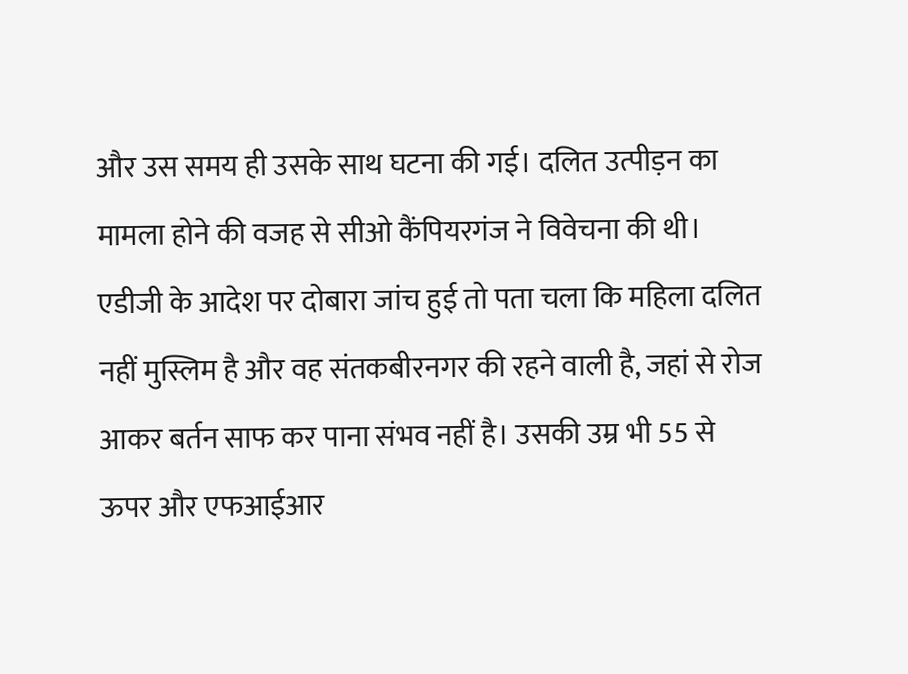और उस समय ही उसके साथ घटना की गई। दलित उत्पीड़न का मामला होने की वजह से सीओ कैंपियरगंज ने विवेचना की थी। एडीजी के आदेश पर दोबारा जांच हुई तो पता चला कि महिला दलित नहीं मुस्लिम है और वह संतकबीरनगर की रहने वाली है, जहां से रोज आकर बर्तन साफ कर पाना संभव नहीं है। उसकी उम्र भी 55 से ऊपर और एफआईआर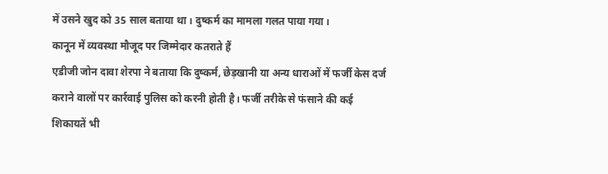में उसने खुद को 35 साल बताया था। दुष्कर्म का मामला गलत पाया गया।
कानून में व्यवस्था मौजूद पर जिम्मेदार कतराते हैं
एडीजी जोन दावा शेरपा ने बताया कि दुष्कर्म, छेड़खानी या अन्य धाराओं में फर्जी केस दर्ज कराने वालों पर कार्रवाई पुलिस को करनी होती है। फर्जी तरीके से फंसाने की कई शिकायतें भी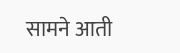सामने आती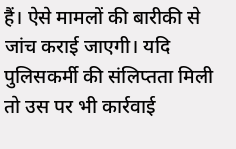हैं। ऐसे मामलों की बारीकी से जांच कराई जाएगी। यदि पुलिसकर्मी की संलिप्तता मिली तो उस पर भी कार्रवाई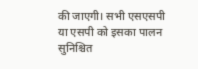की जाएगी। सभी एसएसपी या एसपी को इसका पालन सुनिश्चित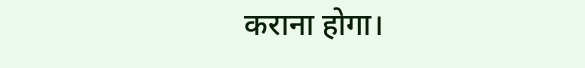कराना होगा।